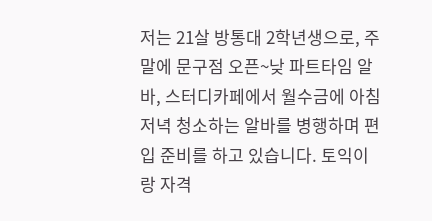저는 21살 방통대 2학년생으로, 주말에 문구점 오픈~낮 파트타임 알바, 스터디카페에서 월수금에 아침저녁 청소하는 알바를 병행하며 편입 준비를 하고 있습니다. 토익이랑 자격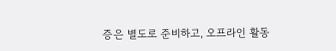증은 별도로 준비하고, 오프라인 활동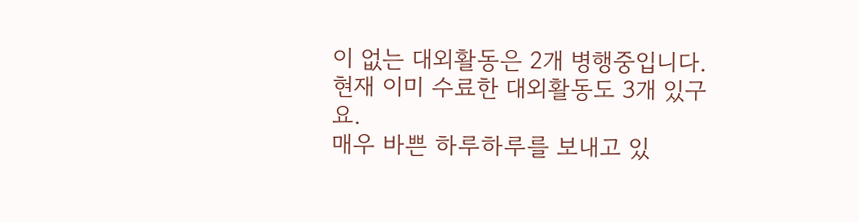이 없는 대외활동은 2개 병행중입니다. 현재 이미 수료한 대외활동도 3개 있구요.
매우 바쁜 하루하루를 보내고 있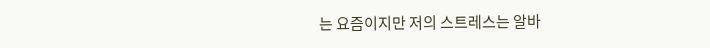는 요즘이지만 저의 스트레스는 알바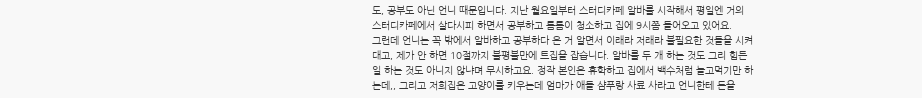도, 공부도 아닌 언니 때문입니다. 지난 월요일부터 스터디카페 알바를 시작해서 평일엔 거의 스터디카페에서 살다시피 하면서 공부하고 틈틈이 청소하고 집에 9시쯤 들어오고 있어요.
그런데 언니는 꼭 밖에서 알바하고 공부하다 온 거 알면서 이래라 저래라 불필요한 것들을 시켜대고, 제가 안 하면 10절까지 불평불만에 트집을 잡습니다. 알바를 두 개 하는 것도 그리 힘든 일 하는 것도 아니지 않냐며 무시하고요. 정작 본인은 휴학하고 집에서 백수처럼 놀고먹기만 하는데,, 그리고 저희집은 고양이를 키우는데 엄마가 애들 샴푸랑 사료 사라고 언니한테 돈을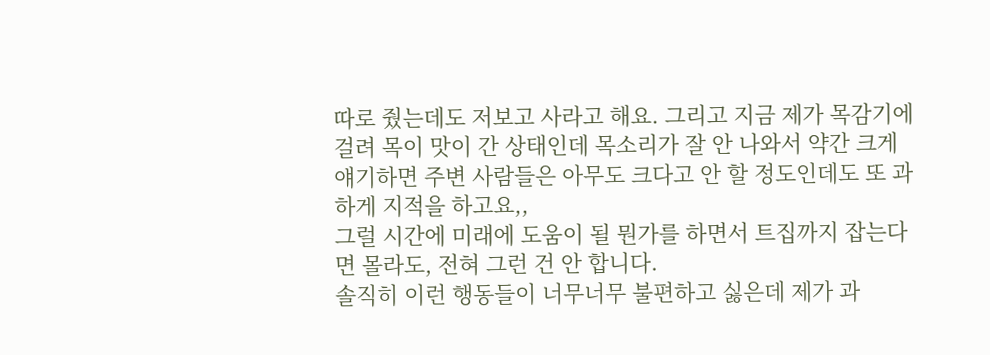따로 줬는데도 저보고 사라고 해요. 그리고 지금 제가 목감기에 걸려 목이 맛이 간 상태인데 목소리가 잘 안 나와서 약간 크게 얘기하면 주변 사람들은 아무도 크다고 안 할 정도인데도 또 과하게 지적을 하고요,,
그럴 시간에 미래에 도움이 될 뭔가를 하면서 트집까지 잡는다면 몰라도, 전혀 그런 건 안 합니다.
솔직히 이런 행동들이 너무너무 불편하고 싫은데 제가 과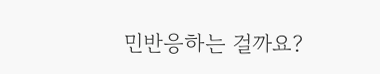민반응하는 걸까요?